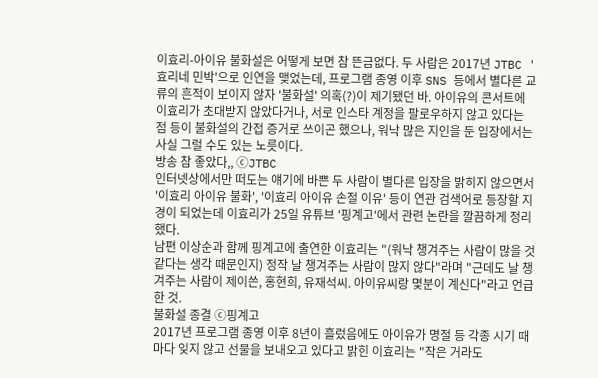이효리-아이유 불화설은 어떻게 보면 참 뜬금없다. 두 사람은 2017년 JTBC '효리네 민박'으로 인연을 맺었는데, 프로그램 종영 이후 SNS 등에서 별다른 교류의 흔적이 보이지 않자 '불화설' 의혹(?)이 제기됐던 바. 아이유의 콘서트에 이효리가 초대받지 않았다거나, 서로 인스타 계정을 팔로우하지 않고 있다는 점 등이 불화설의 간접 증거로 쓰이곤 했으나, 워낙 많은 지인을 둔 입장에서는 사실 그럴 수도 있는 노릇이다.
방송 참 좋았다,, ⓒJTBC
인터넷상에서만 떠도는 얘기에 바쁜 두 사람이 별다른 입장을 밝히지 않으면서 '이효리 아이유 불화', '이효리 아이유 손절 이유' 등이 연관 검색어로 등장할 지경이 되었는데 이효리가 25일 유튜브 '핑계고'에서 관련 논란을 깔끔하게 정리했다.
남편 이상순과 함께 핑계고에 출연한 이효리는 "(워낙 챙겨주는 사람이 많을 것 같다는 생각 때문인지) 정작 날 챙겨주는 사람이 많지 않다"라며 "근데도 날 챙겨주는 사람이 제이쓴, 홍현희, 유재석씨. 아이유씨랑 몇분이 계신다"라고 언급한 것.
불화설 종결 ⓒ핑계고
2017년 프로그램 종영 이후 8년이 흘렀음에도 아이유가 명절 등 각종 시기 때마다 잊지 않고 선물을 보내오고 있다고 밝힌 이효리는 "작은 거라도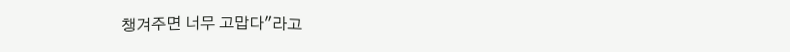챙겨주면 너무 고맙다"라고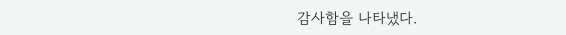감사함을 나타냈다.